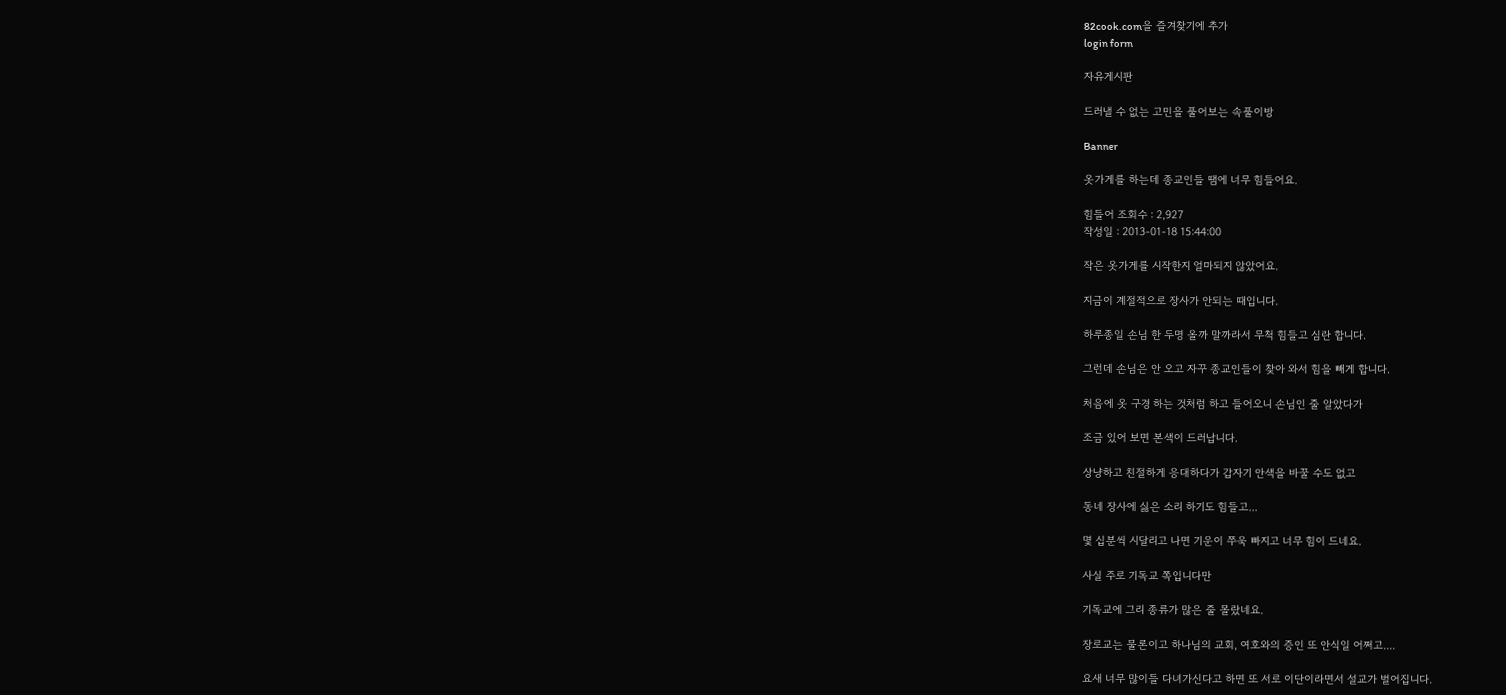82cook.com을 즐겨찾기에 추가
login form

자유게시판

드러낼 수 없는 고민을 풀어보는 속풀이방

Banner

옷가게를 하는데 종교인들 땜에 너무 힘들어요.

힘들어 조회수 : 2,927
작성일 : 2013-01-18 15:44:00

작은 옷가게를 시작한지 얼마되지 않았어요.

지금이 계절적으로 장사가 안되는 때입니다.

하루종일 손님 한 두명 올까 말까라서 무척 힘들고 심란 합니다.

그런데 손님은 안 오고 자꾸 종교인들이 찾아 와서 힘을 빼게 합니다.

처음에 옷 구경 하는 것처럼 하고 들어오니 손님인 줄 알았다가

조금 있어 보면 본색이 드러납니다.

상냥하고 친절하게 응대하다가 갑자기 안색을 바꿀 수도 없고

동네 장사에 싫은 소리 하기도 힘들고...

몇 십분씩 시달리고 나면 기운이 쭈욱 빠지고 너무 힘이 드네요.

사실 주로 기독교 쪽입니다만

기독교에 그리 종류가 많은 줄 몰랐네요.

장로교는 물론이고 하나님의 교회, 여호와의 증인 또 안식일 어쩌고....

요새 너무 많이들 다녀가신다고 하면 또 서로 이단이라면서 설교가 벌어집니다.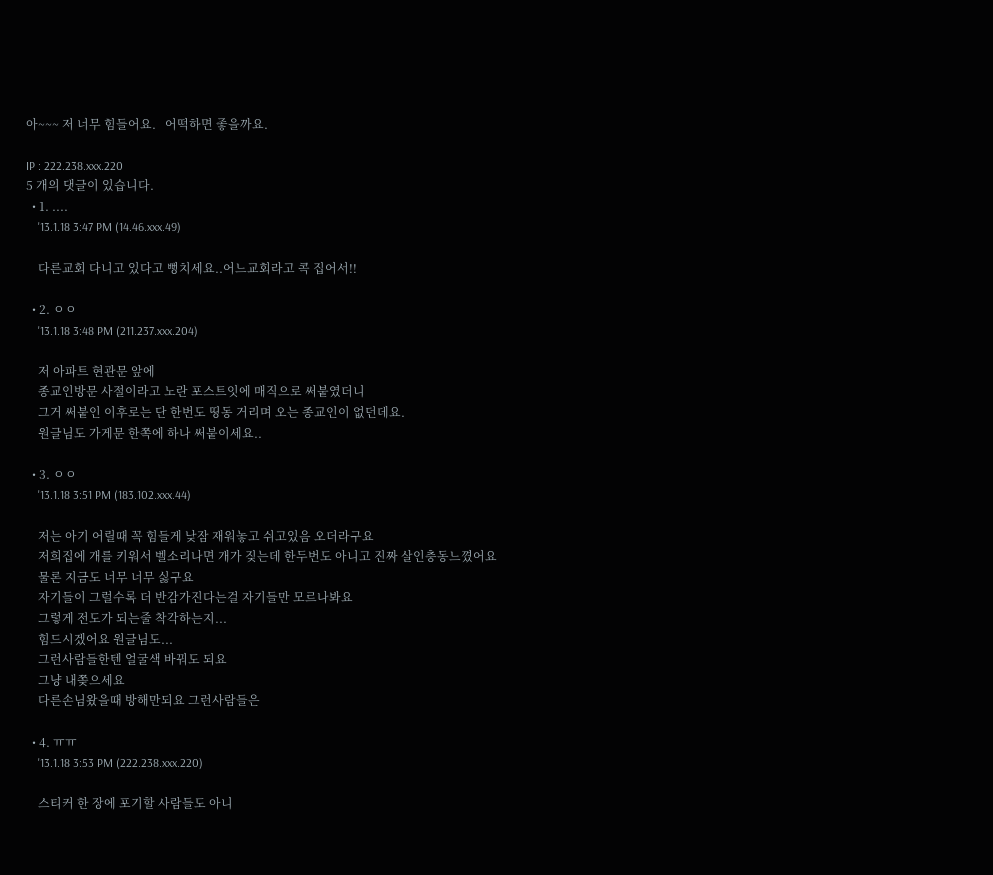아~~~ 저 너무 힘들어요.   어떡하면 좋을까요.

IP : 222.238.xxx.220
5 개의 댓글이 있습니다.
  • 1. ....
    '13.1.18 3:47 PM (14.46.xxx.49)

    다른교회 다니고 있다고 뻥치세요..어느교회라고 콕 집어서!!

  • 2. ㅇㅇ
    '13.1.18 3:48 PM (211.237.xxx.204)

    저 아파트 현관문 앞에
    종교인방문 사절이라고 노란 포스트잇에 매직으로 써붙였더니
    그거 써붙인 이후로는 단 한번도 띵동 거리며 오는 종교인이 없던데요.
    원글님도 가게문 한쪽에 하나 써붙이세요..

  • 3. ㅇㅇ
    '13.1.18 3:51 PM (183.102.xxx.44)

    저는 아기 어릴때 꼭 힘들게 낮잠 재워놓고 쉬고있음 오더라구요
    저희집에 개를 키워서 벨소리나면 개가 짖는데 한두번도 아니고 진짜 살인충동느꼈어요
    물론 지금도 너무 너무 싫구요
    자기들이 그럴수록 더 반감가진다는걸 자기들만 모르나봐요
    그렇게 전도가 되는줄 착각하는지...
    힘드시겠어요 원글님도...
    그런사람들한텐 얼굴색 바꿔도 되요
    그냥 내쫒으세요
    다른손님왔을때 방해만되요 그런사람들은

  • 4. ㅠㅠ
    '13.1.18 3:53 PM (222.238.xxx.220)

    스티커 한 장에 포기할 사람들도 아니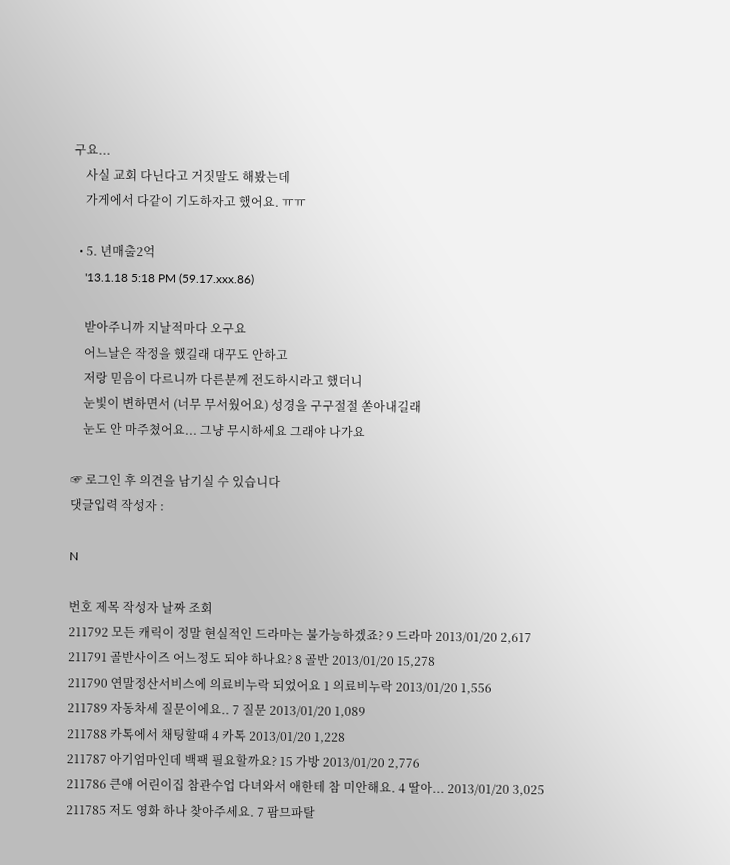구요...
    사실 교회 다닌다고 거짓말도 해봤는데
    가게에서 다같이 기도하자고 했어요. ㅠㅠ

  • 5. 년매출2억
    '13.1.18 5:18 PM (59.17.xxx.86)

    받아주니까 지날적마다 오구요
    어느날은 작정을 했길래 대꾸도 안하고
    저랑 믿음이 다르니까 다른분께 전도하시라고 했더니
    눈빛이 변하면서 (너무 무서웠어요) 성경을 구구절절 쏟아내길래
    눈도 안 마주쳤어요... 그냥 무시하세요 그래야 나가요

☞ 로그인 후 의견을 남기실 수 있습니다
댓글입력 작성자 :

N

번호 제목 작성자 날짜 조회
211792 모든 캐릭이 정말 현실적인 드라마는 불가능하겠죠? 9 드라마 2013/01/20 2,617
211791 골반사이즈 어느정도 되야 하나요? 8 골반 2013/01/20 15,278
211790 연말정산서비스에 의료비누락 되었어요 1 의료비누락 2013/01/20 1,556
211789 자동차세 질문이에요.. 7 질문 2013/01/20 1,089
211788 카톡에서 채팅할때 4 카톡 2013/01/20 1,228
211787 아기엄마인데 백팩 필요할까요? 15 가방 2013/01/20 2,776
211786 큰애 어린이집 참관수업 다녀와서 애한테 참 미안해요. 4 딸아... 2013/01/20 3,025
211785 저도 영화 하나 찾아주세요. 7 팜므파탈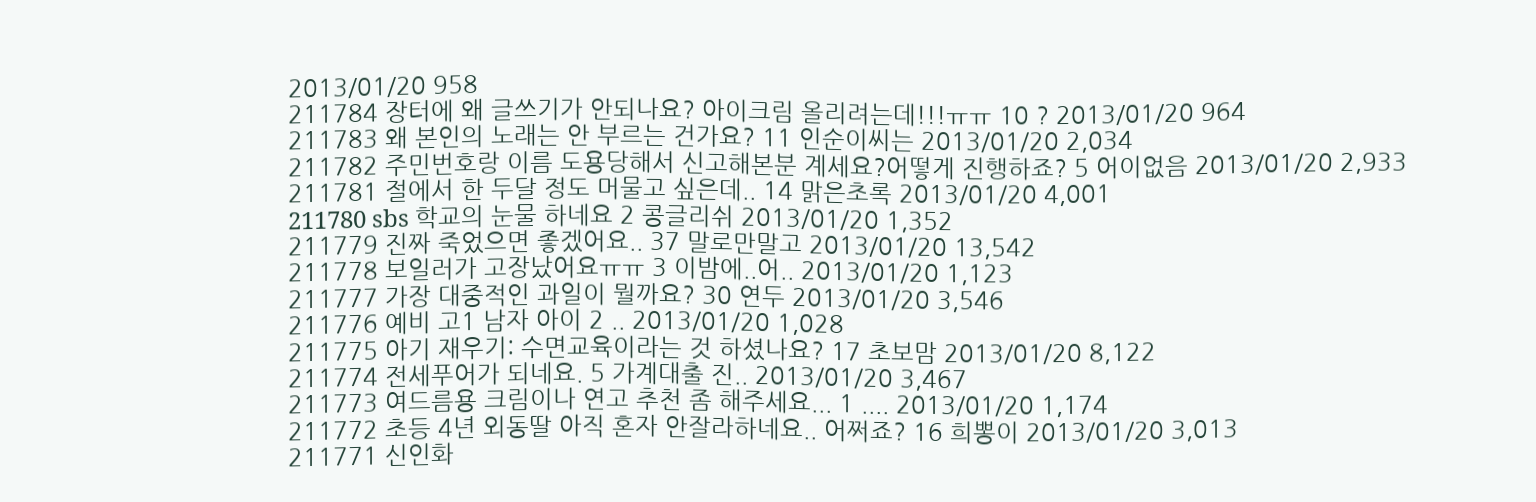2013/01/20 958
211784 장터에 왜 글쓰기가 안되나요? 아이크림 올리려는데!!!ㅠㅠ 10 ? 2013/01/20 964
211783 왜 본인의 노래는 안 부르는 건가요? 11 인순이씨는 2013/01/20 2,034
211782 주민번호랑 이름 도용당해서 신고해본분 계세요?어떻게 진행하죠? 5 어이없음 2013/01/20 2,933
211781 절에서 한 두달 정도 머물고 싶은데.. 14 맑은초록 2013/01/20 4,001
211780 sbs 학교의 눈물 하네요 2 콩글리쉬 2013/01/20 1,352
211779 진짜 죽었으면 좋겠어요.. 37 말로만말고 2013/01/20 13,542
211778 보일러가 고장났어요ㅠㅠ 3 이밤에..어.. 2013/01/20 1,123
211777 가장 대중적인 과일이 뭘까요? 30 연두 2013/01/20 3,546
211776 예비 고1 남자 아이 2 .. 2013/01/20 1,028
211775 아기 재우기: 수면교육이라는 것 하셨나요? 17 초보맘 2013/01/20 8,122
211774 전세푸어가 되네요. 5 가계대출 진.. 2013/01/20 3,467
211773 여드름용 크림이나 연고 추천 좀 해주세요... 1 .... 2013/01/20 1,174
211772 초등 4년 외동딸 아직 혼자 안잘라하네요.. 어쩌죠? 16 희뽕이 2013/01/20 3,013
211771 신인화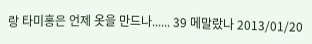랑 타미홍은 언제 옷을 만드나...... 39 메말랐나 2013/01/20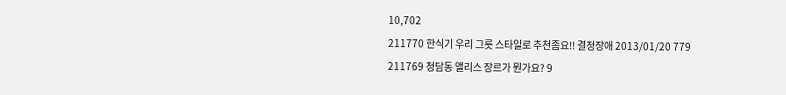10,702
211770 한식기 우리 그릇 스타일로 추천좀요!! 결정장애 2013/01/20 779
211769 청담동 앨리스 장르가 뭔가요? 9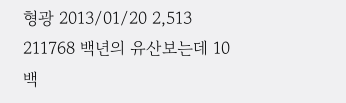형광 2013/01/20 2,513
211768 백년의 유산보는데 10 백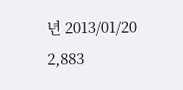년 2013/01/20 2,883